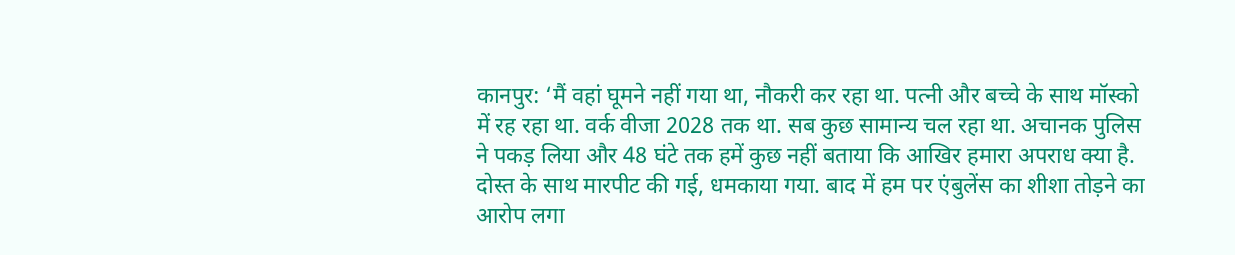कानपुर: ‘मैं वहां घूमने नहीं गया था, नौकरी कर रहा था. पत्नी और बच्चे के साथ मॉस्को में रह रहा था. वर्क वीजा 2028 तक था. सब कुछ सामान्य चल रहा था. अचानक पुलिस ने पकड़ लिया और 48 घंटे तक हमें कुछ नहीं बताया कि आखिर हमारा अपराध क्या है. दोस्त के साथ मारपीट की गई, धमकाया गया. बाद में हम पर एंबुलेंस का शीशा तोड़ने का आरोप लगा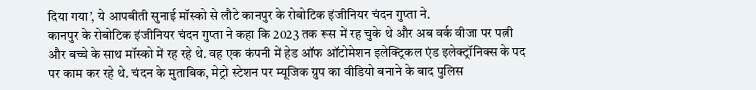दिया गया’, ये आपबीती सुनाई मॉस्को से लौटे कानपुर के रोबोटिक इंजीनियर चंदन गुप्ता ने.
कानपुर के रोबोटिक इंजीनियर चंदन गुप्ता ने कहा कि 2023 तक रूस में रह चुके थे और अब वर्क वीजा पर पत्नी और बच्चे के साथ मॉस्को में रह रहे थे. वह एक कंपनी में हेड ऑफ ऑटोमेशन इलेक्ट्रिकल एंड इलेक्ट्रॉनिक्स के पद पर काम कर रहे थे. चंदन के मुताबिक, मेट्रो स्टेशन पर म्यूजिक ग्रुप का वीडियो बनाने के बाद पुलिस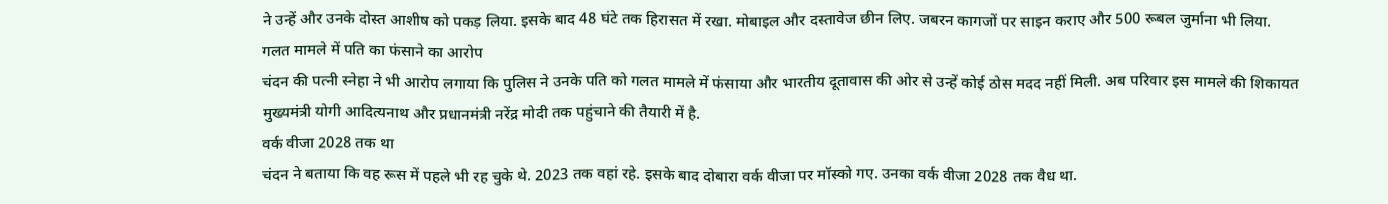ने उन्हें और उनके दोस्त आशीष को पकड़ लिया. इसके बाद 48 घंटे तक हिरासत में रखा. मोबाइल और दस्तावेज छीन लिए. जबरन कागजों पर साइन कराए और 500 रूबल जुर्माना भी लिया.
गलत मामले में पति का फंसाने का आरोप
चंदन की पत्नी स्नेहा ने भी आरोप लगाया कि पुलिस ने उनके पति को गलत मामले में फंसाया और भारतीय दूतावास की ओर से उन्हें कोई ठोस मदद नहीं मिली. अब परिवार इस मामले की शिकायत मुख्यमंत्री योगी आदित्यनाथ और प्रधानमंत्री नरेंद्र मोदी तक पहुंचाने की तैयारी में है.
वर्क वीजा 2028 तक था
चंदन ने बताया कि वह रूस में पहले भी रह चुके थे. 2023 तक वहां रहे. इसके बाद दोबारा वर्क वीजा पर मॉस्को गए. उनका वर्क वीजा 2028 तक वैध था.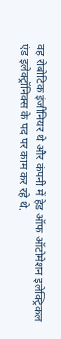वह रोबोटिक इंजीनियर थे और कंपनी में हेड ऑफ ऑटोमेशन इलेक्ट्रिकल एंड इलेक्ट्रॉनिक्स के पद पर काम कर रहे थे.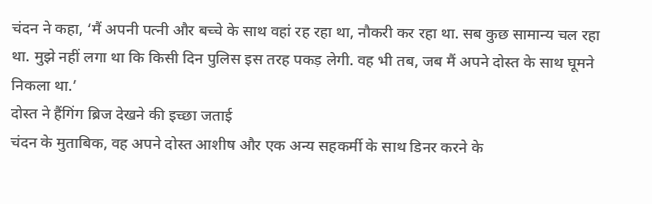चंदन ने कहा, ‘मैं अपनी पत्नी और बच्चे के साथ वहां रह रहा था, नौकरी कर रहा था. सब कुछ सामान्य चल रहा था. मुझे नहीं लगा था कि किसी दिन पुलिस इस तरह पकड़ लेगी. वह भी तब, जब मैं अपने दोस्त के साथ घूमने निकला था.’
दोस्त ने हैंगिंग ब्रिज देखने की इच्छा जताई
चंदन के मुताबिक, वह अपने दोस्त आशीष और एक अन्य सहकर्मी के साथ डिनर करने के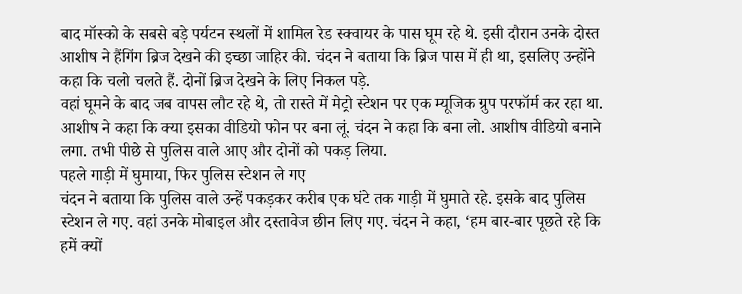बाद मॉस्को के सबसे बड़े पर्यटन स्थलों में शामिल रेड स्क्वायर के पास घूम रहे थे. इसी दौरान उनके दोस्त आशीष ने हैंगिंग ब्रिज देखने की इच्छा जाहिर की. चंदन ने बताया कि ब्रिज पास में ही था, इसलिए उन्होंने कहा कि चलो चलते हैं. दोनों ब्रिज देखने के लिए निकल पड़े.
वहां घूमने के बाद जब वापस लौट रहे थे, तो रास्ते में मेट्रो स्टेशन पर एक म्यूजिक ग्रुप परफॉर्म कर रहा था. आशीष ने कहा कि क्या इसका वीडियो फोन पर बना लूं. चंदन ने कहा कि बना लो. आशीष वीडियो बनाने लगा. तभी पीछे से पुलिस वाले आए और दोनों को पकड़ लिया.
पहले गाड़ी में घुमाया, फिर पुलिस स्टेशन ले गए
चंदन ने बताया कि पुलिस वाले उन्हें पकड़कर करीब एक घंटे तक गाड़ी में घुमाते रहे. इसके बाद पुलिस स्टेशन ले गए. वहां उनके मोबाइल और दस्तावेज छीन लिए गए. चंदन ने कहा, ‘हम बार-बार पूछते रहे कि हमें क्यों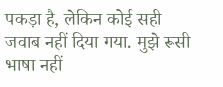पकड़ा है, लेकिन कोई सही जवाब नहीं दिया गया. मुझे रूसी भाषा नहीं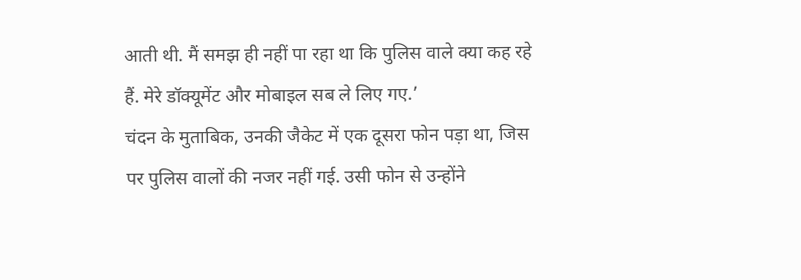आती थी. मैं समझ ही नहीं पा रहा था कि पुलिस वाले क्या कह रहे हैं. मेरे डॉक्यूमेंट और मोबाइल सब ले लिए गए.’
चंदन के मुताबिक, उनकी जैकेट में एक दूसरा फोन पड़ा था, जिस पर पुलिस वालों की नजर नहीं गई. उसी फोन से उन्होंने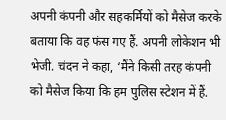अपनी कंपनी और सहकर्मियों को मैसेज करके बताया कि वह फंस गए हैं. अपनी लोकेशन भी भेजी. चंदन ने कहा, ‘मैंने किसी तरह कंपनी को मैसेज किया कि हम पुलिस स्टेशन में हैं.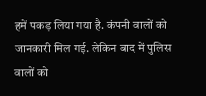हमें पकड़ लिया गया है. कंपनी वालों को जानकारी मिल गई. लेकिन बाद में पुलिस वालों को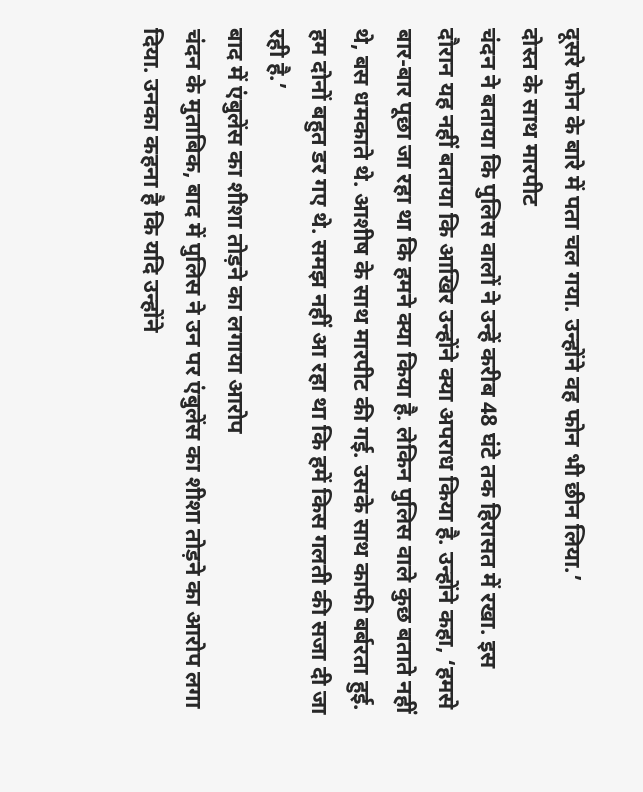दूसरे फोन के बारे में पता चल गया. उन्होंने वह फोन भी छीन लिया.’
दोस्त के साथ मारपीट
चंदन ने बताया कि पुलिस वालों ने उन्हें करीब 48 घंटे तक हिरासत में रखा. इस दौरान यह नहीं बताया कि आखिर उन्होंने क्या अपराध किया है. उन्होंने कहा, ‘हमसे बार-बार पूछा जा रहा था कि हमने क्या किया है. लेकिन पुलिस वाले कुछ बताते नहीं थे, बस धमकाते थे. आशीष के साथ मारपीट की गई. उसके साथ काफी बर्बरता हुई. हम दोनों बहुत डर गए थे. समझ नहीं आ रहा था कि हमें किस गलती की सजा दी जा रही है.’
बाद में एंबुलेंस का शीशा तोड़ने का लगाया आरोप
चंदन के मुताबिक, बाद में पुलिस ने उन पर एंबुलेंस का शीशा तोड़ने का आरोप लगा दिया. उनका कहना है कि यदि उन्होंने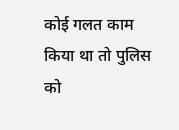कोई गलत काम किया था तो पुलिस को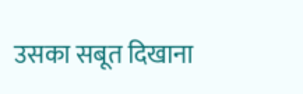उसका सबूत दिखाना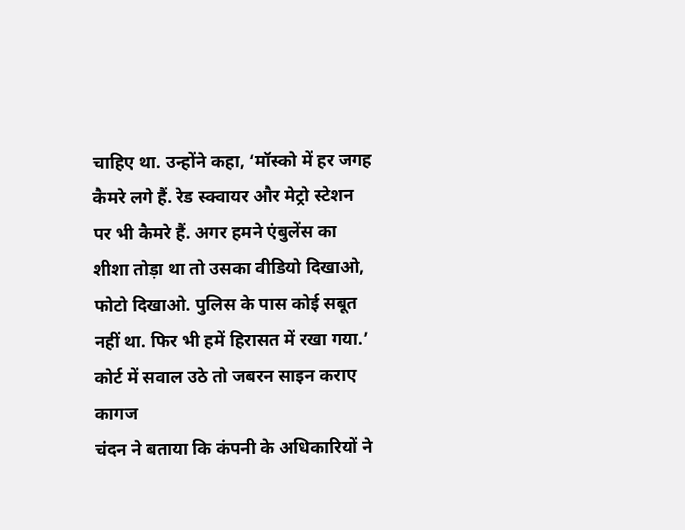चाहिए था. उन्होंने कहा, ‘मॉस्को में हर जगह कैमरे लगे हैं. रेड स्क्वायर और मेट्रो स्टेशन पर भी कैमरे हैं. अगर हमने एंबुलेंस का शीशा तोड़ा था तो उसका वीडियो दिखाओ, फोटो दिखाओ. पुलिस के पास कोई सबूत नहीं था. फिर भी हमें हिरासत में रखा गया.’
कोर्ट में सवाल उठे तो जबरन साइन कराए कागज
चंदन ने बताया कि कंपनी के अधिकारियों ने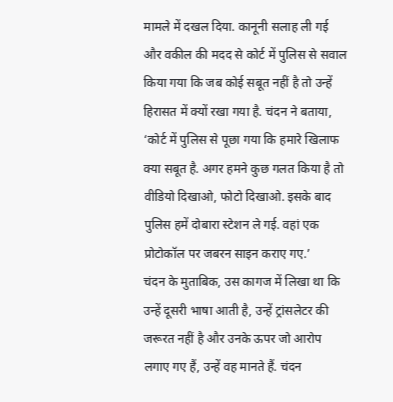मामले में दखल दिया. कानूनी सलाह ली गई और वकील की मदद से कोर्ट में पुलिस से सवाल किया गया कि जब कोई सबूत नहीं है तो उन्हें हिरासत में क्यों रखा गया है. चंदन ने बताया, ‘कोर्ट में पुलिस से पूछा गया कि हमारे खिलाफ क्या सबूत है. अगर हमने कुछ गलत किया है तो वीडियो दिखाओ, फोटो दिखाओ. इसके बाद पुलिस हमें दोबारा स्टेशन ले गई. वहां एक प्रोटोकॉल पर जबरन साइन कराए गए.’
चंदन के मुताबिक, उस कागज में लिखा था कि उन्हें दूसरी भाषा आती है, उन्हें ट्रांसलेटर की जरूरत नहीं है और उनके ऊपर जो आरोप लगाए गए हैं, उन्हें वह मानते हैं. चंदन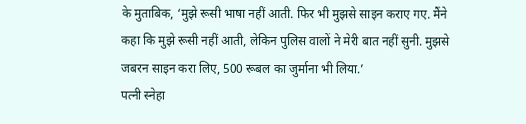के मुताबिक, ‘मुझे रूसी भाषा नहीं आती. फिर भी मुझसे साइन कराए गए. मैंने कहा कि मुझे रूसी नहीं आती, लेकिन पुलिस वालों ने मेरी बात नहीं सुनी. मुझसे जबरन साइन करा लिए, 500 रूबल का जुर्माना भी लिया.’
पत्नी स्नेहा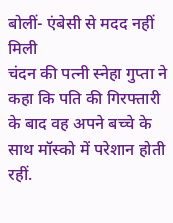बोलीं- एंबेसी से मदद नहीं मिली
चंदन की पत्नी स्नेहा गुप्ता ने कहा कि पति की गिरफ्तारी के बाद वह अपने बच्चे के साथ मॉस्को में परेशान होती रहीं.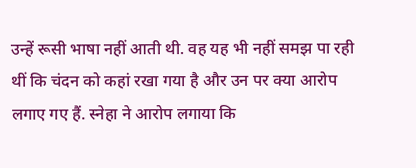उन्हें रूसी भाषा नहीं आती थी. वह यह भी नहीं समझ पा रही थीं कि चंदन को कहां रखा गया है और उन पर क्या आरोप लगाए गए हैं. स्नेहा ने आरोप लगाया कि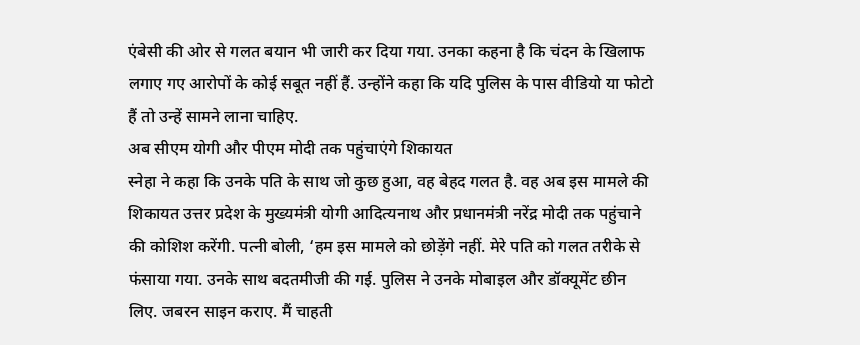एंबेसी की ओर से गलत बयान भी जारी कर दिया गया. उनका कहना है कि चंदन के खिलाफ लगाए गए आरोपों के कोई सबूत नहीं हैं. उन्होंने कहा कि यदि पुलिस के पास वीडियो या फोटो हैं तो उन्हें सामने लाना चाहिए.
अब सीएम योगी और पीएम मोदी तक पहुंचाएंगे शिकायत
स्नेहा ने कहा कि उनके पति के साथ जो कुछ हुआ, वह बेहद गलत है. वह अब इस मामले की शिकायत उत्तर प्रदेश के मुख्यमंत्री योगी आदित्यनाथ और प्रधानमंत्री नरेंद्र मोदी तक पहुंचाने की कोशिश करेंगी. पत्नी बोली, ‘हम इस मामले को छोड़ेंगे नहीं. मेरे पति को गलत तरीके से फंसाया गया. उनके साथ बदतमीजी की गई. पुलिस ने उनके मोबाइल और डॉक्यूमेंट छीन लिए. जबरन साइन कराए. मैं चाहती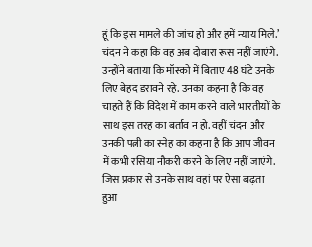हूं कि इस मामले की जांच हो और हमें न्याय मिले.’
चंदन ने कहा कि वह अब दोबारा रूस नहीं जाएंगे. उन्होंने बताया कि मॉस्को में बिताए 48 घंटे उनके लिए बेहद डरावने रहे. उनका कहना है कि वह चाहते हैं कि विदेश में काम करने वाले भारतीयों के साथ इस तरह का बर्ताव न हो. वहीं चंदन और उनकी पत्नी का स्नेह का कहना है कि आप जीवन में कभी रसिया नौकरी करने के लिए नहीं जाएंगे. जिस प्रकार से उनके साथ वहां पर ऐसा बढ़ता हुआ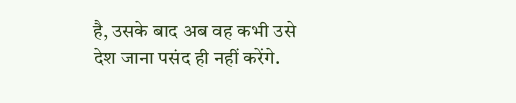है, उसके बाद अब वह कभी उसे देश जाना पसंद ही नहीं करेंगे.